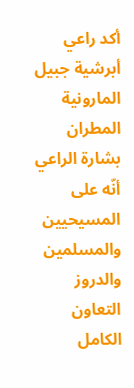أكد راعي أبرشية جبيل المارونية المطران بشارة الراعي أنّه على المسيحيين والمسلمين والدروز التعاون الكامل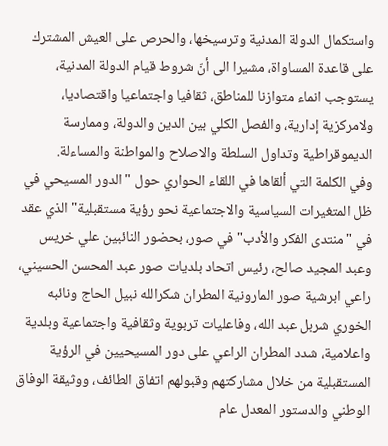واستكمال الدولة المدنية وترسيخها، والحرص على العيش المشترك على قاعدة المساواة، مشيرا الى أنّ شروط قيام الدولة المدنية، يستوجب انماء متوازنا للمناطق، ثقافيا واجتماعيا واقتصاديا، ولامركزية إدارية، والفصل الكلي بين الدين والدولة، وممارسة الديموقراطية وتداول السلطة والاصلاح والمواطنة والمساءلة.
وفي الكلمة التي ألقاها في اللقاء الحواري حول "الدور المسيحي في ظل المتغيرات السياسية والاجتماعية نحو رؤية مستقبلية" الذي عقد في "منتدى الفكر والأدب" في صور، بحضور النائبين علي خريس وعبد المجيد صالح، رئيس اتحاد بلديات صور عبد المحسن الحسيني، راعي ابرشية صور المارونية المطران شكرالله نبيل الحاج ونائبه الخوري شربل عبد الله، وفاعليات تربوية وثقافية واجتماعية وبلدية واعلامية، شدد المطران الراعي على دور المسيحيين في الرؤية المستقبلية من خلال مشاركتهم وقبولهم اتفاق الطائف، ووثيقة الوفاق الوطني والدستور المعدل عام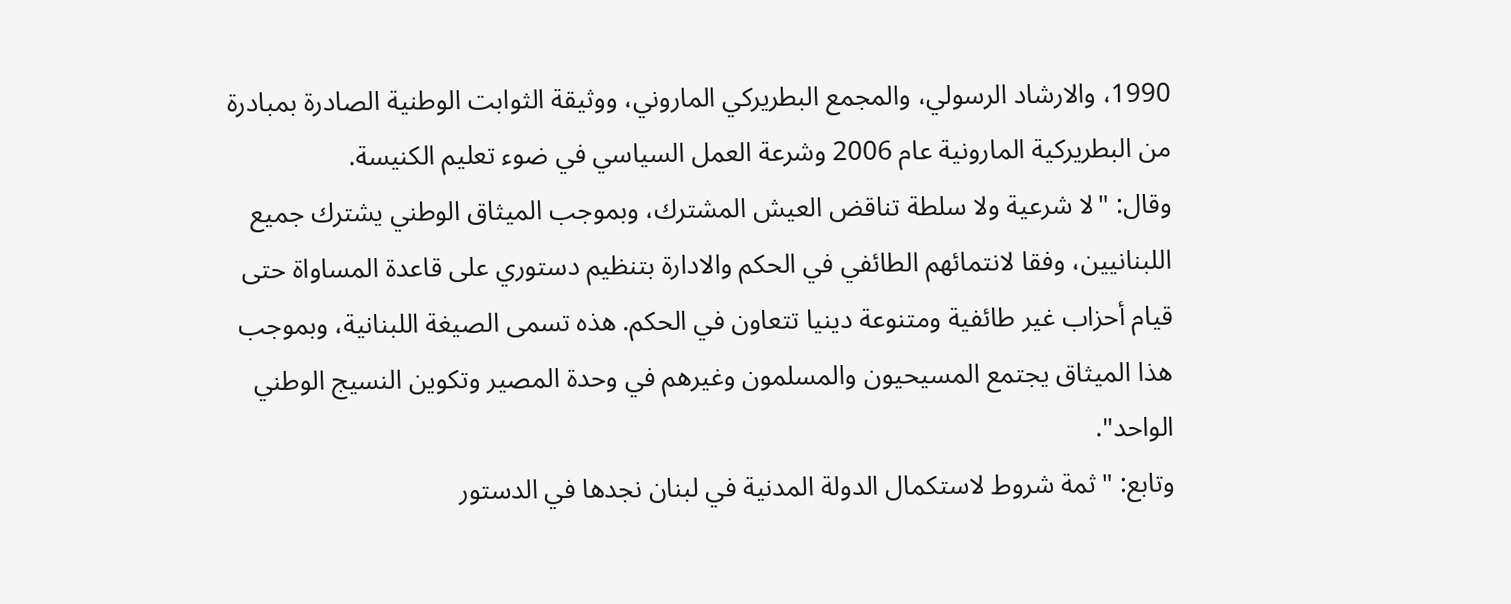1990، والارشاد الرسولي، والمجمع البطريركي الماروني، ووثيقة الثوابت الوطنية الصادرة بمبادرة من البطريركية المارونية عام 2006 وشرعة العمل السياسي في ضوء تعليم الكنيسة.
وقال: "لا شرعية ولا سلطة تناقض العيش المشترك، وبموجب الميثاق الوطني يشترك جميع اللبنانيين، وفقا لانتمائهم الطائفي في الحكم والادارة بتنظيم دستوري على قاعدة المساواة حتى قيام أحزاب غير طائفية ومتنوعة دينيا تتعاون في الحكم. هذه تسمى الصيغة اللبنانية، وبموجب هذا الميثاق يجتمع المسيحيون والمسلمون وغيرهم في وحدة المصير وتكوين النسيج الوطني الواحد".
وتابع: "ثمة شروط لاستكمال الدولة المدنية في لبنان نجدها في الدستور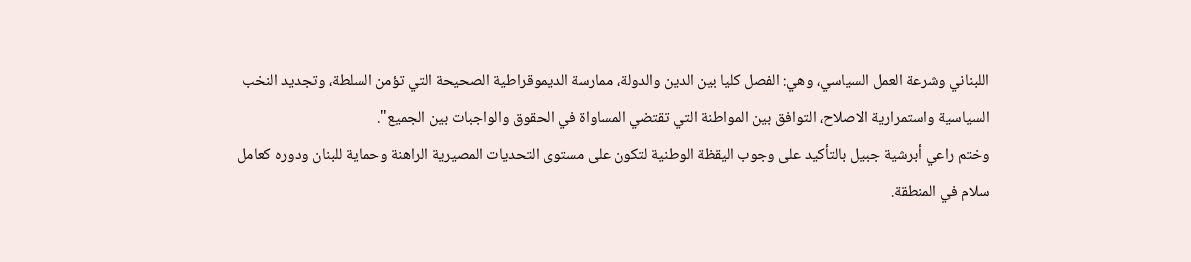اللبناني وشرعة العمل السياسي، وهي: الفصل كليا بين الدين والدولة، ممارسة الديموقراطية الصحيحة التي تؤمن السلطة، وتجديد النخب السياسية واستمرارية الاصلاح، التوافق بين المواطنة التي تقتضي المساواة في الحقوق والواجبات بين الجميع".
وختم راعي أبرشية جبيل بالتأكيد على وجوب اليقظة الوطنية لتكون على مستوى التحديات المصيرية الراهنة وحماية للبنان ودوره كعامل سلام في المنطقة.